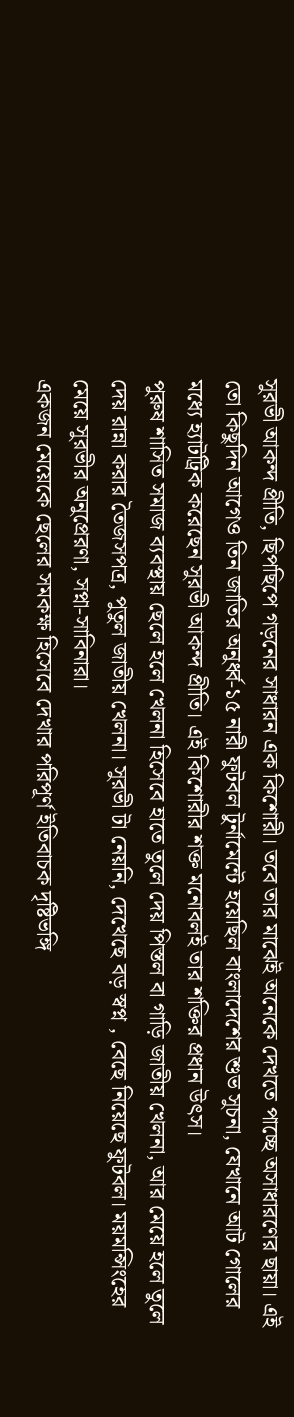সুরভী আকন্দ প্রীতি, ছিপছিপে গড়নের সাধারন এক কিশোরী। তবে তার মাঝেই অনেকে দেখতে পাচ্ছে অসাধারণের ছায়া। এই তো কিছুদিন আগেও তিন জাতির অনুর্ধ্ব-১৫ নারী ফুটবল টুর্নামেন্টে হয়েছিল বাংলাদেশের শুভ সুচনা, যেখানে আট গোলের মধ্যে হ্যাটট্রিক করেছেন সুরভী আকন্দ প্রীতি। এই কিশোরীর শক্ত মনোবলই তার শক্তির প্রধান উৎস।
পুরুষ শাসিত সমাজ ব্যবস্থায় ছেলে হলে খেলনা হিসেবে হাতে তুলে দেয় পিস্তল বা গাড়ি জাতীয় খেলনা, আর মেয়ে হলে তুলে দেয় রান্না করার তৈজসপত্র, পুতুল জাতীয় খেলনা। সুরভী টা নেয়নি, দেখেছে বড় স্বপ্ন , বেছে নিয়েছে ফুটবল। ময়মন্সিংহের মেয়ে সুরভীর অনুপ্রেরণা, সপ্না-সাবিনারা।
একজন মেয়েকে ছেলের সমকক্ষ হিসেবে দেখার পরিপূর্ণ ইতিবাচক দৃষ্টিভঙ্গি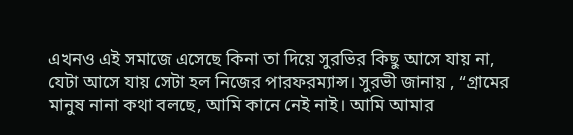এখনও এই সমাজে এসেছে কিনা তা দিয়ে সুরভির কিছু আসে যায় না, যেটা আসে যায় সেটা হল নিজের পারফরম্যান্স। সুরভী জানায় , “গ্রামের মানুষ নানা কথা বলছে, আমি কানে নেই নাই। আমি আমার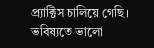প্র্যাক্টিস চালিয়ে গেছি। ভবিষ্যতে ভালো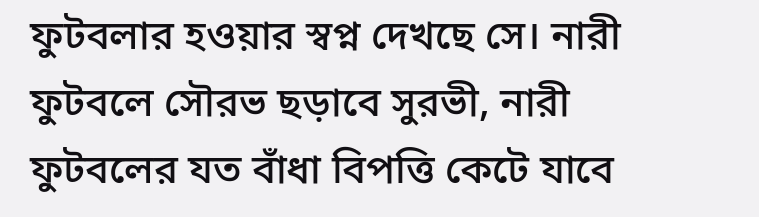ফুটবলার হওয়ার স্বপ্ন দেখছে সে। নারী ফুটবলে সৌরভ ছড়াবে সুরভী, নারী ফুটবলের যত বাঁধা বিপত্তি কেটে যাবে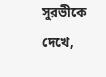সুরভীকে দেখে,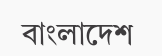বাংলাদেশ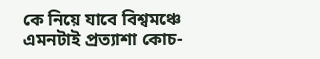কে নিয়ে যাবে বিশ্বমঞ্চে এমনটাই প্রত্যাশা কোচ-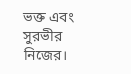ভক্ত এবং সুরভীর নিজের।